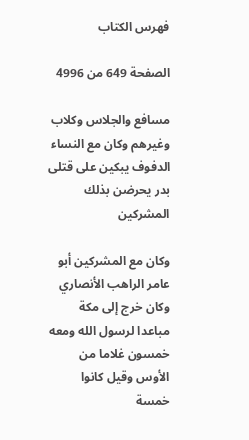فهرس الكتاب

الصفحة 649 من 4996

مسافع والجلاس وكلاب وغيرهم وكان مع النساء الدفوف يبكين على قتلى بدر يحرضن بذلك المشركين

وكان مع المشركين أبو عامر الراهب الأنصاري وكان خرج إلى مكة مباعدا لرسول الله ومعه خمسون غلاما من الأوس وقيل كانوا خمسة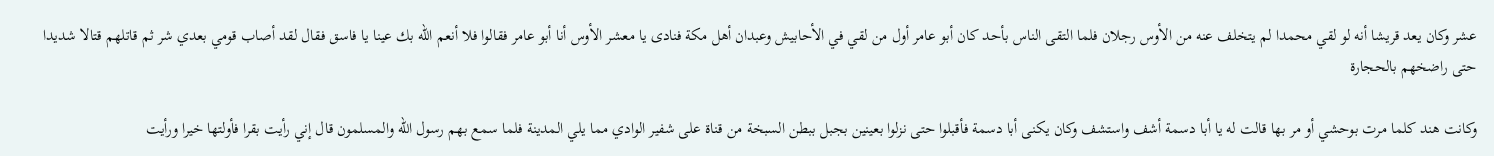عشر وكان يعد قريشا أنه لو لقي محمدا لم يتخلف عنه من الأوس رجلان فلما التقى الناس بأحد كان أبو عامر أول من لقي في الأحابيش وعبدان أهل مكة فنادى يا معشر الأوس أنا أبو عامر فقالوا فلا أنعم الله بك عينا يا فاسق فقال لقد أصاب قومي بعدي شر ثم قاتلهم قتالا شديدا حتى راضخهم بالحجارة

وكانت هند كلما مرت بوحشي أو مر بها قالت له يا أبا دسمة أشف واستشف وكان يكنى أبا دسمة فأقبلوا حتى نزلوا بعينين بجبل ببطن السبخة من قناة على شفير الوادي مما يلي المدينة فلما سمع بهم رسول الله والمسلمون قال إني رأيت بقرا فأولتها خيرا ورأيت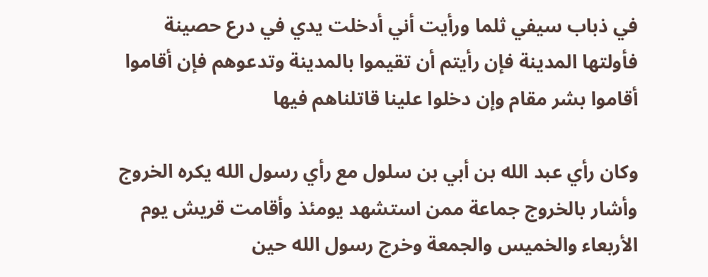في ذباب سيفي ثلما ورأيت أني أدخلت يدي في درع حصينة فأولتها المدينة فإن رأيتم أن تقيموا بالمدينة وتدعوهم فإن أقاموا أقاموا بشر مقام وإن دخلوا علينا قاتلناهم فيها

وكان رأي عبد الله بن أبي بن سلول مع رأي رسول الله يكره الخروج وأشار بالخروج جماعة ممن استشهد يومئذ وأقامت قريش يوم الأربعاء والخميس والجمعة وخرج رسول الله حين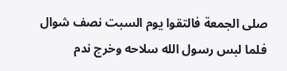صلى الجمعة فالتقوا يوم السبت نصف شوال فلما لبس رسول الله سلاحه وخرج ندم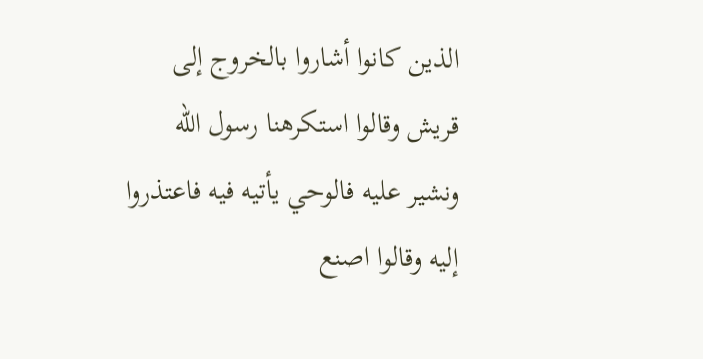الذين كانوا أشاروا بالخروج إلى قريش وقالوا استكرهنا رسول الله ونشير عليه فالوحي يأتيه فيه فاعتذروا إليه وقالوا اصنع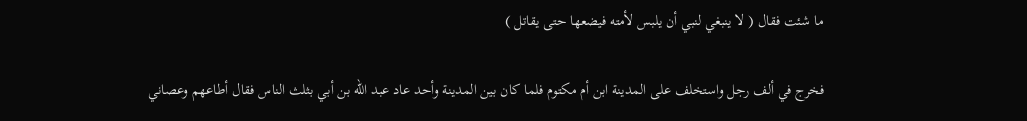ما شئت فقال ( لا ينبغي لنبي أن يلبس لأمته فيضعها حتى يقاتل )

فخرج في ألف رجل واستخلف على المدينة ابن أم مكتوم فلما كان بين المدينة وأحد عاد عبد الله بن أبي بثلث الناس فقال أطاعهم وعصاني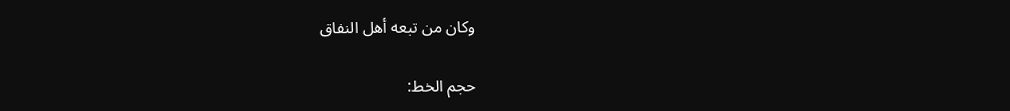وكان من تبعه أهل النفاق

حجم الخط: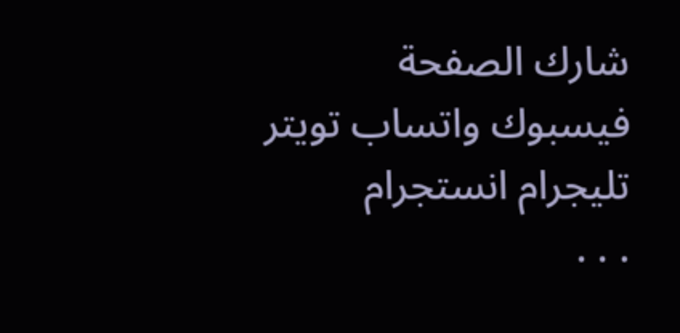شارك الصفحة
فيسبوك واتساب تويتر تليجرام انستجرام
. . .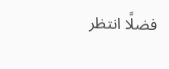فضلًا انتظر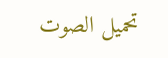تحميل الصوت